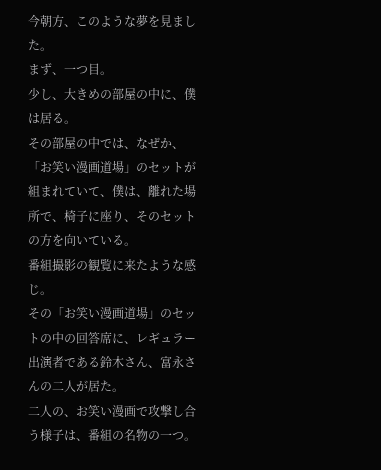今朝方、このような夢を見ました。
まず、一つ目。
少し、大きめの部屋の中に、僕は居る。
その部屋の中では、なぜか、「お笑い漫画道場」のセットが組まれていて、僕は、離れた場所で、椅子に座り、そのセットの方を向いている。
番組撮影の観覧に来たような感じ。
その「お笑い漫画道場」のセットの中の回答席に、レギュラー出演者である鈴木さん、富永さんの二人が居た。
二人の、お笑い漫画で攻撃し合う様子は、番組の名物の一つ。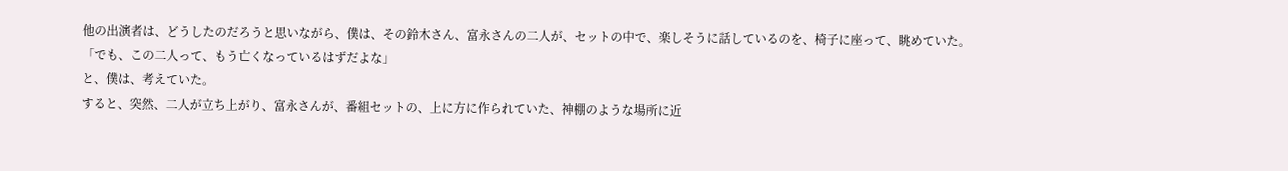他の出演者は、どうしたのだろうと思いながら、僕は、その鈴木さん、富永さんの二人が、セットの中で、楽しそうに話しているのを、椅子に座って、眺めていた。
「でも、この二人って、もう亡くなっているはずだよな」
と、僕は、考えていた。
すると、突然、二人が立ち上がり、富永さんが、番組セットの、上に方に作られていた、神棚のような場所に近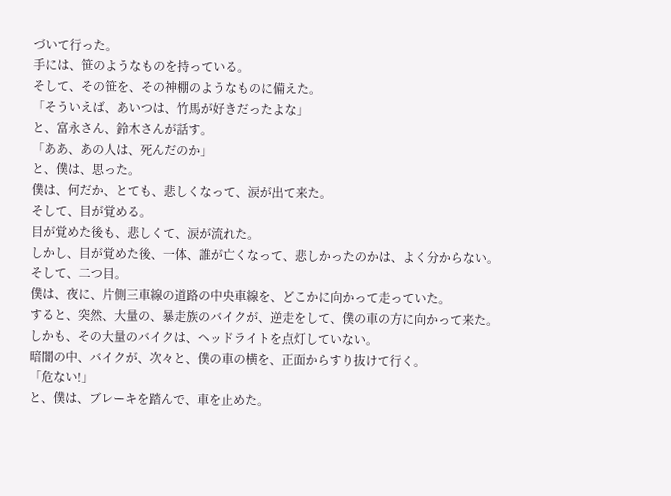づいて行った。
手には、笹のようなものを持っている。
そして、その笹を、その神棚のようなものに備えた。
「そういえば、あいつは、竹馬が好きだったよな」
と、富永さん、鈴木さんが話す。
「ああ、あの人は、死んだのか」
と、僕は、思った。
僕は、何だか、とても、悲しくなって、涙が出て来た。
そして、目が覚める。
目が覚めた後も、悲しくて、涙が流れた。
しかし、目が覚めた後、一体、誰が亡くなって、悲しかったのかは、よく分からない。
そして、二つ目。
僕は、夜に、片側三車線の道路の中央車線を、どこかに向かって走っていた。
すると、突然、大量の、暴走族のバイクが、逆走をして、僕の車の方に向かって来た。
しかも、その大量のバイクは、ヘッドライトを点灯していない。
暗闇の中、バイクが、次々と、僕の車の横を、正面からすり抜けて行く。
「危ない!」
と、僕は、ブレーキを踏んで、車を止めた。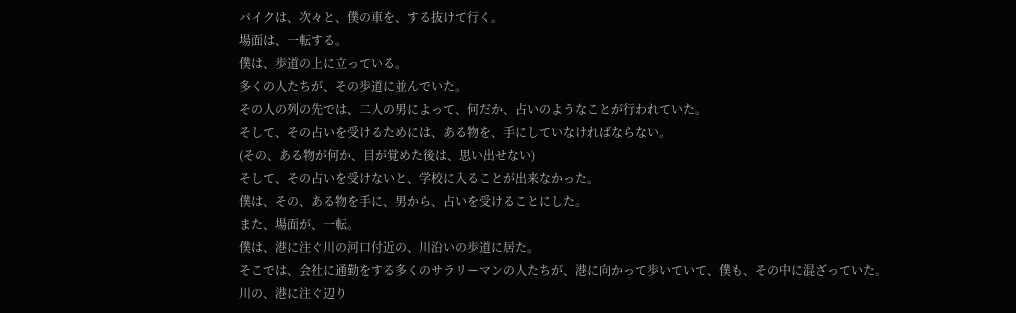バイクは、次々と、僕の車を、する抜けて行く。
場面は、一転する。
僕は、歩道の上に立っている。
多くの人たちが、その歩道に並んでいた。
その人の列の先では、二人の男によって、何だか、占いのようなことが行われていた。
そして、その占いを受けるためには、ある物を、手にしていなければならない。
(その、ある物が何か、目が覚めた後は、思い出せない)
そして、その占いを受けないと、学校に入ることが出来なかった。
僕は、その、ある物を手に、男から、占いを受けることにした。
また、場面が、一転。
僕は、港に注ぐ川の河口付近の、川沿いの歩道に居た。
そこでは、会社に通勤をする多くのサラリーマンの人たちが、港に向かって歩いていて、僕も、その中に混ざっていた。
川の、港に注ぐ辺り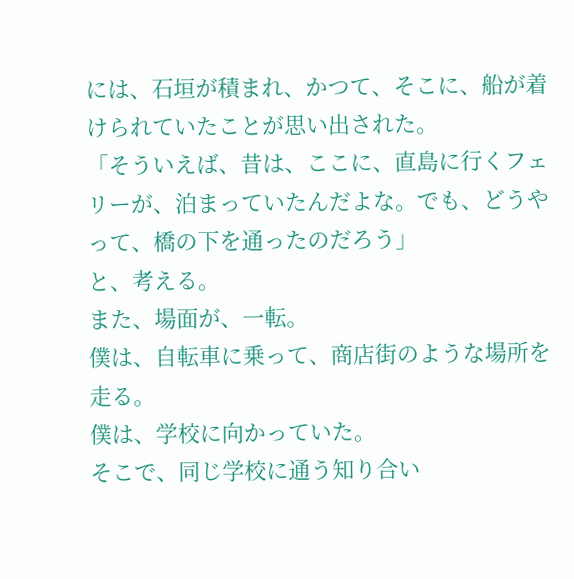には、石垣が積まれ、かつて、そこに、船が着けられていたことが思い出された。
「そういえば、昔は、ここに、直島に行くフェリーが、泊まっていたんだよな。でも、どうやって、橋の下を通ったのだろう」
と、考える。
また、場面が、一転。
僕は、自転車に乗って、商店街のような場所を走る。
僕は、学校に向かっていた。
そこで、同じ学校に通う知り合い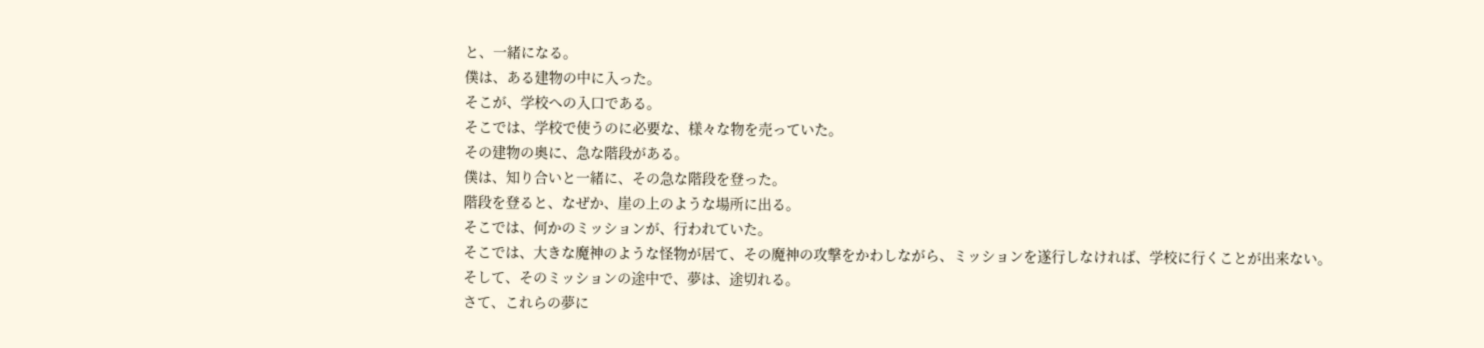と、一緒になる。
僕は、ある建物の中に入った。
そこが、学校への入口である。
そこでは、学校で使うのに必要な、様々な物を売っていた。
その建物の奥に、急な階段がある。
僕は、知り合いと一緒に、その急な階段を登った。
階段を登ると、なぜか、崖の上のような場所に出る。
そこでは、何かのミッションが、行われていた。
そこでは、大きな魔神のような怪物が居て、その魔神の攻撃をかわしながら、ミッションを遂行しなければ、学校に行くことが出来ない。
そして、そのミッションの途中で、夢は、途切れる。
さて、これらの夢に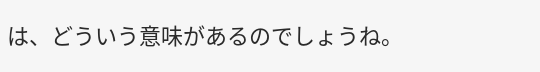は、どういう意味があるのでしょうね。